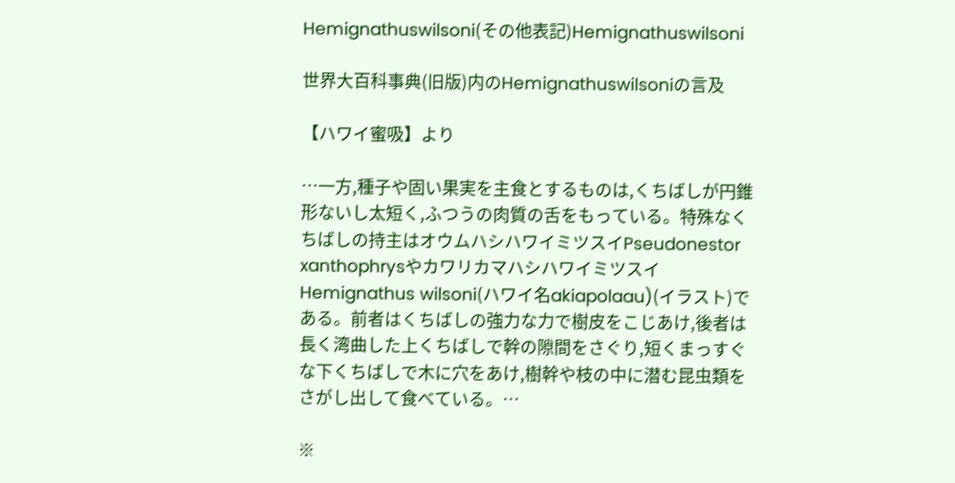Hemignathuswilsoni(その他表記)Hemignathuswilsoni

世界大百科事典(旧版)内のHemignathuswilsoniの言及

【ハワイ蜜吸】より

…一方,種子や固い果実を主食とするものは,くちばしが円錐形ないし太短く,ふつうの肉質の舌をもっている。特殊なくちばしの持主はオウムハシハワイミツスイPseudonestor xanthophrysやカワリカマハシハワイミツスイHemignathus wilsoni(ハワイ名akiapolaau)(イラスト)である。前者はくちばしの強力な力で樹皮をこじあけ,後者は長く湾曲した上くちばしで幹の隙間をさぐり,短くまっすぐな下くちばしで木に穴をあけ,樹幹や枝の中に潜む昆虫類をさがし出して食べている。…

※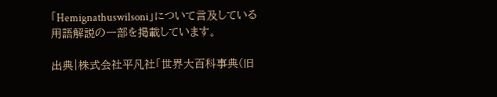「Hemignathuswilsoni」について言及している用語解説の一部を掲載しています。

出典|株式会社平凡社「世界大百科事典(旧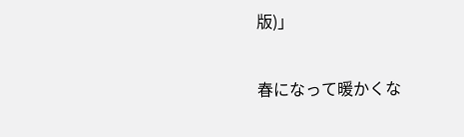版)」

春になって暖かくな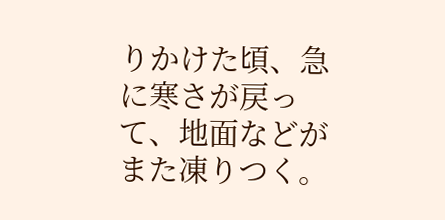りかけた頃、急に寒さが戻って、地面などがまた凍りつく。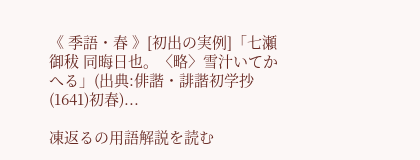《 季語・春 》[初出の実例]「七瀬御秡 同晦日也。〈略〉雪汁いてかへる」(出典:俳諧・誹諧初学抄(1641)初春)...

凍返るの用語解説を読む